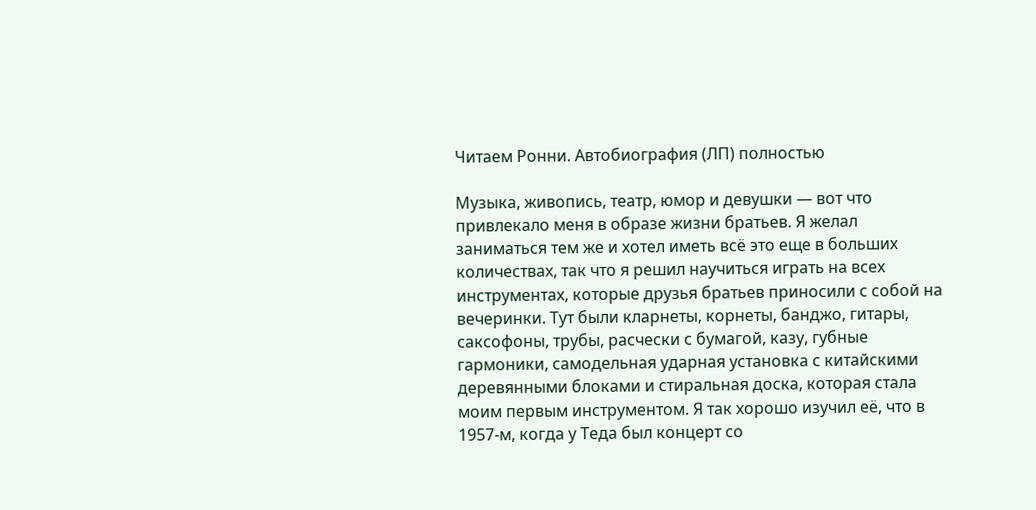Читаем Ронни. Автобиография (ЛП) полностью

Музыка, живопись, театр, юмор и девушки — вот что привлекало меня в образе жизни братьев. Я желал заниматься тем же и хотел иметь всё это еще в больших количествах, так что я решил научиться играть на всех инструментах, которые друзья братьев приносили с собой на вечеринки. Тут были кларнеты, корнеты, банджо, гитары, саксофоны, трубы, расчески с бумагой, казу, губные гармоники, самодельная ударная установка с китайскими деревянными блоками и стиральная доска, которая стала моим первым инструментом. Я так хорошо изучил её, что в 1957-м, когда у Теда был концерт со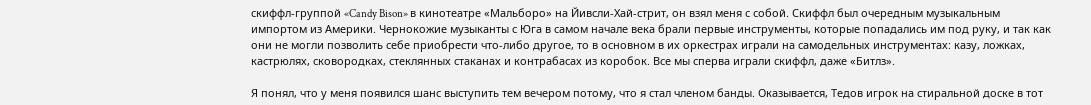скиффл-группой «Candy Bison» в кинотеатре «Мальборо» на Йивсли-Хай-стрит, он взял меня с собой. Скиффл был очередным музыкальным импортом из Америки. Чернокожие музыканты с Юга в самом начале века брали первые инструменты, которые попадались им под руку, и так как они не могли позволить себе приобрести что-либо другое, то в основном в их оркестрах играли на самодельных инструментах: казу, ложках, кастрюлях, сковородках, стеклянных стаканах и контрабасах из коробок. Все мы сперва играли скиффл, даже «Битлз».

Я понял, что у меня появился шанс выступить тем вечером потому, что я стал членом банды. Оказывается, Тедов игрок на стиральной доске в тот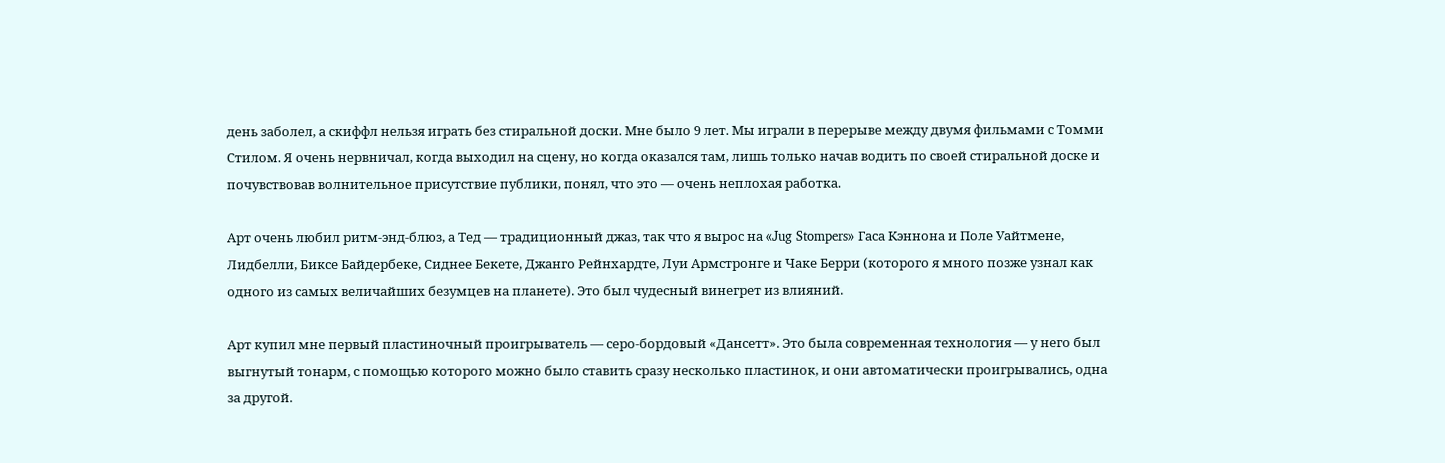день заболел, а скиффл нельзя играть без стиральной доски. Мне было 9 лет. Мы играли в перерыве между двумя фильмами с Томми Стилом. Я очень нервничал, когда выходил на сцену, но когда оказался там, лишь только начав водить по своей стиральной доске и почувствовав волнительное присутствие публики, понял, что это — очень неплохая работка.

Арт очень любил ритм-энд-блюз, а Тед — традиционный джаз, так что я вырос на «Jug Stompers» Гаса Кэннона и Поле Уайтмене, Лидбелли, Биксе Байдербеке, Сиднее Бекете, Джанго Рейнхардте, Луи Армстронге и Чаке Берри (которого я много позже узнал как одного из самых величайших безумцев на планете). Это был чудесный винегрет из влияний.

Арт купил мне первый пластиночный проигрыватель — серо-бордовый «Дансетт». Это была современная технология — у него был выгнутый тонарм, с помощью которого можно было ставить сразу несколько пластинок, и они автоматически проигрывались, одна за другой.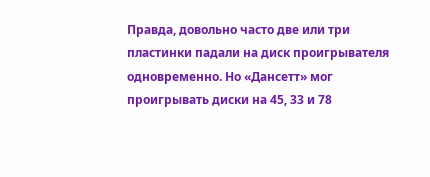Правда, довольно часто две или три пластинки падали на диск проигрывателя одновременно. Но «Дансетт» мог проигрывать диски на 45, 33 и 78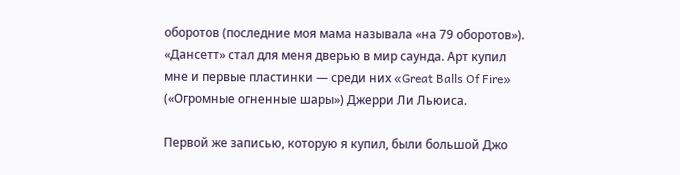оборотов (последние моя мама называла «на 79 оборотов»). «Дансетт» стал для меня дверью в мир саунда. Арт купил мне и первые пластинки — среди них «Great Balls Of Fire» («Огромные огненные шары») Джерри Ли Льюиса.

Первой же записью, которую я купил, были большой Джо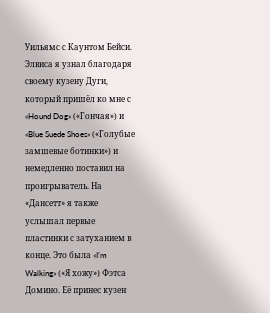Уильямс с Каунтом Бейси. Элвиса я узнал благодаря своему кузену Дуги, который пришёл ко мне с «Hound Dog» («Гончая») и «Blue Suede Shoes» («Голубые замшевые ботинки») и немедленно поставил на проигрыватель. На «Дансетт» я также услышал первые пластинки с затуханием в конце. Это была «I’m Walking» («Я хожу») Фэтса Домино. Её принес кузен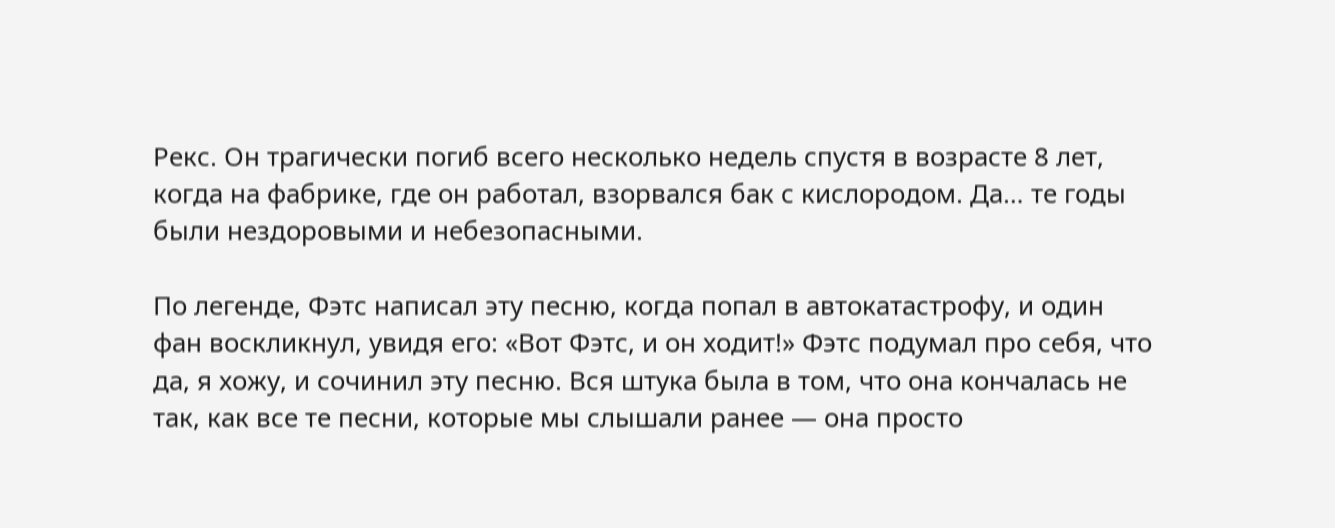Рекс. Он трагически погиб всего несколько недель спустя в возрасте 8 лет, когда на фабрике, где он работал, взорвался бак с кислородом. Да… те годы были нездоровыми и небезопасными.

По легенде, Фэтс написал эту песню, когда попал в автокатастрофу, и один фан воскликнул, увидя его: «Вот Фэтс, и он ходит!» Фэтс подумал про себя, что да, я хожу, и сочинил эту песню. Вся штука была в том, что она кончалась не так, как все те песни, которые мы слышали ранее — она просто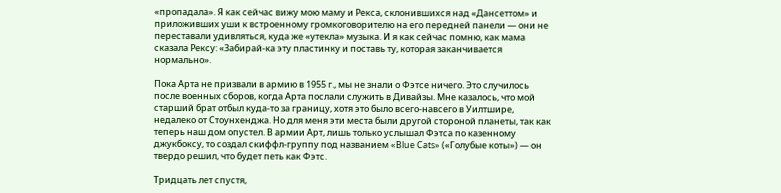«пропадала». Я как сейчас вижу мою маму и Рекса, склонившихся над «Дансеттом» и приложивших уши к встроенному громкоговорителю на его передней панели — они не переставали удивляться, куда же «утекла» музыка. И я как сейчас помню, как мама сказала Рексу: «Забирай-ка эту пластинку и поставь ту, которая заканчивается нормально».

Пока Арта не призвали в армию в 1955 г., мы не знали о Фэтсе ничего. Это случилось после военных сборов, когда Арта послали служить в Дивайзы. Мне казалось, что мой старший брат отбыл куда-то за границу, хотя это было всего-навсего в Уилтшире, недалеко от Стоунхенджа. Но для меня эти места были другой стороной планеты, так как теперь наш дом опустел. В армии Арт, лишь только услышал Фэтса по казенному джукбоксу, то создал скиффл-группу под названием «Blue Cats» («Голубые коты») — он твердо решил, что будет петь как Фэтс.

Тридцать лет спустя,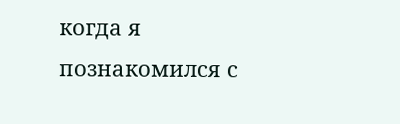когда я познакомился с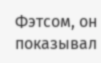Фэтсом, он показывал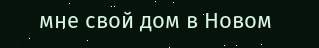мне свой дом в Новом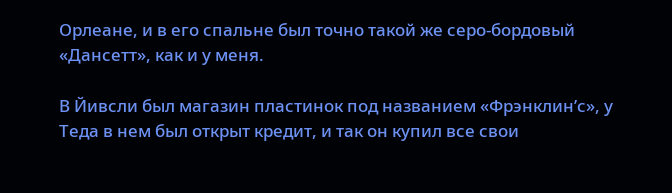Орлеане, и в его спальне был точно такой же серо-бордовый «Дансетт», как и у меня.

В Йивсли был магазин пластинок под названием «Фрэнклин’с», у Теда в нем был открыт кредит, и так он купил все свои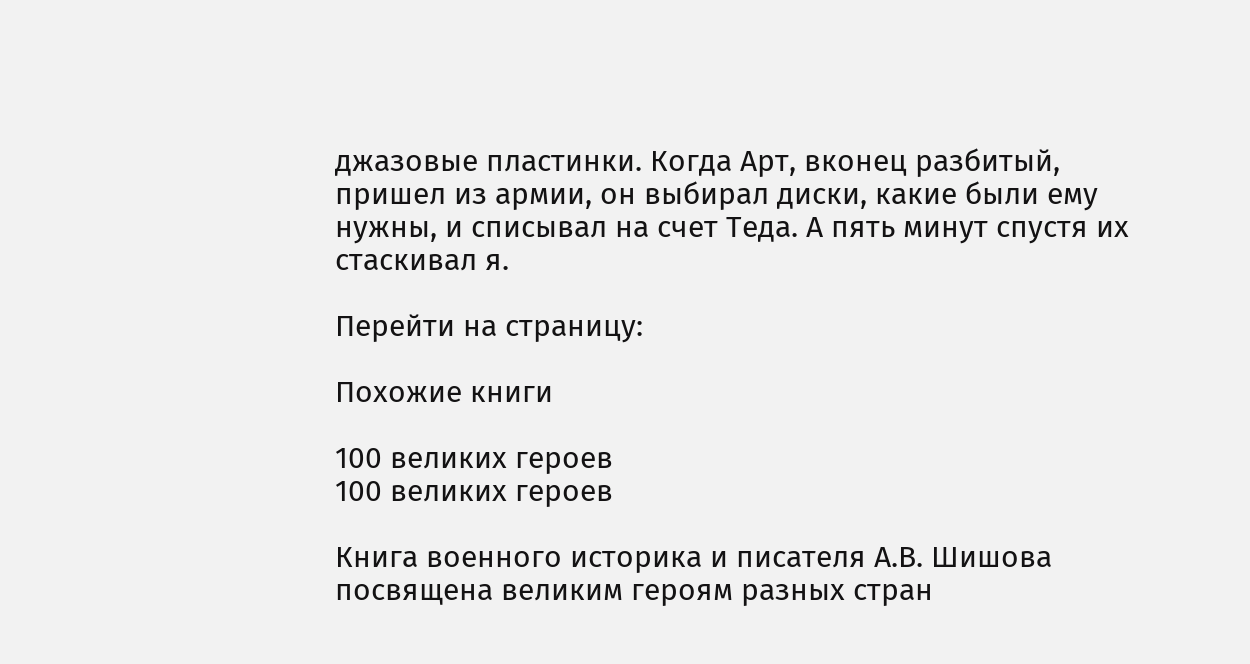джазовые пластинки. Когда Арт, вконец разбитый, пришел из армии, он выбирал диски, какие были ему нужны, и списывал на счет Теда. А пять минут спустя их стаскивал я.

Перейти на страницу:

Похожие книги

100 великих героев
100 великих героев

Книга военного историка и писателя А.В. Шишова посвящена великим героям разных стран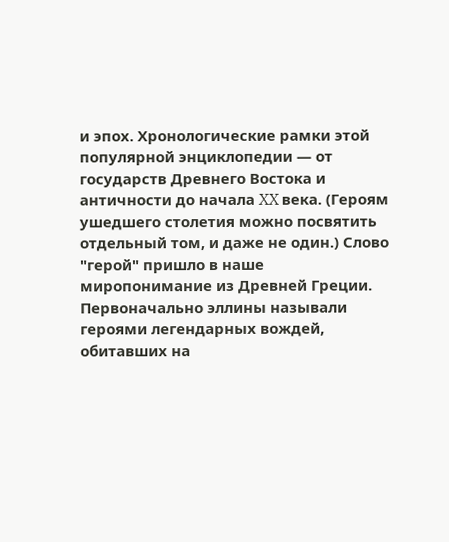и эпох. Хронологические рамки этой популярной энциклопедии — от государств Древнего Востока и античности до начала XX века. (Героям ушедшего столетия можно посвятить отдельный том, и даже не один.) Слово "герой" пришло в наше миропонимание из Древней Греции. Первоначально эллины называли героями легендарных вождей, обитавших на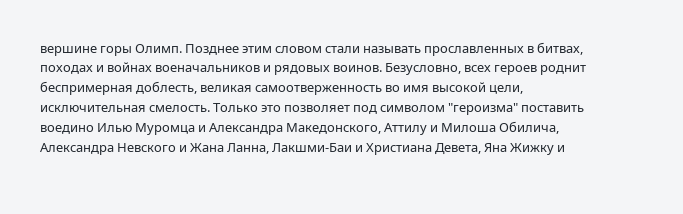вершине горы Олимп. Позднее этим словом стали называть прославленных в битвах, походах и войнах военачальников и рядовых воинов. Безусловно, всех героев роднит беспримерная доблесть, великая самоотверженность во имя высокой цели, исключительная смелость. Только это позволяет под символом "героизма" поставить воедино Илью Муромца и Александра Македонского, Аттилу и Милоша Обилича, Александра Невского и Жана Ланна, Лакшми-Баи и Христиана Девета, Яна Жижку и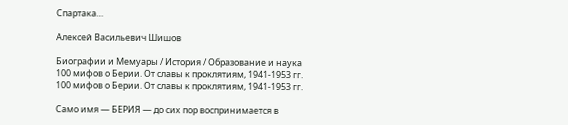Спартака…

Алексей Васильевич Шишов

Биографии и Мемуары / История / Образование и наука
100 мифов о Берии. От славы к проклятиям, 1941-1953 гг.
100 мифов о Берии. От славы к проклятиям, 1941-1953 гг.

Само имя — БЕРИЯ — до сих пор воспринимается в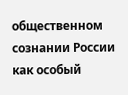общественном сознании России как особый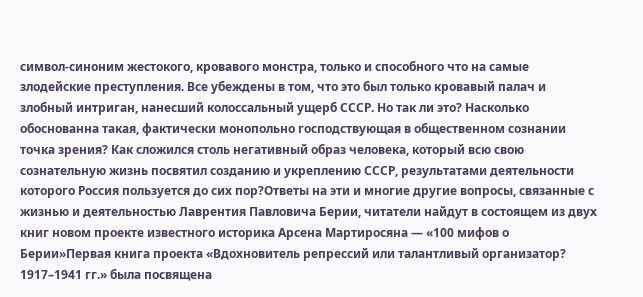символ-синоним жестокого, кровавого монстра, только и способного что на самые злодейские преступления. Все убеждены в том, что это был только кровавый палач и злобный интриган, нанесший колоссальный ущерб СССР. Но так ли это? Насколько обоснованна такая, фактически монопольно господствующая в общественном сознании точка зрения? Как сложился столь негативный образ человека, который всю свою сознательную жизнь посвятил созданию и укреплению СССР, результатами деятельности которого Россия пользуется до сих пор?Ответы на эти и многие другие вопросы, связанные с жизнью и деятельностью Лаврентия Павловича Берии, читатели найдут в состоящем из двух книг новом проекте известного историка Арсена Мартиросяна — «100 мифов о Берии»Первая книга проекта «Вдохновитель репрессий или талантливый организатор? 1917–1941 гг.» была посвящена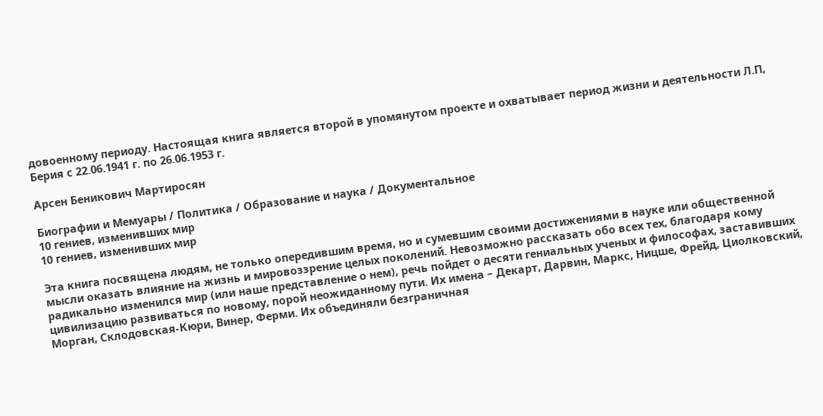довоенному периоду. Настоящая книга является второй в упомянутом проекте и охватывает период жизни и деятельности Л.П, Берия с 22.06.1941 г. по 26.06.1953 г.

Арсен Беникович Мартиросян

Биографии и Мемуары / Политика / Образование и наука / Документальное
10 гениев, изменивших мир
10 гениев, изменивших мир

Эта книга посвящена людям, не только опередившим время, но и сумевшим своими достижениями в науке или общественной мысли оказать влияние на жизнь и мировоззрение целых поколений. Невозможно рассказать обо всех тех, благодаря кому радикально изменился мир (или наше представление о нем), речь пойдет о десяти гениальных ученых и философах, заставивших цивилизацию развиваться по новому, порой неожиданному пути. Их имена – Декарт, Дарвин, Маркс, Ницше, Фрейд, Циолковский, Морган, Склодовская-Кюри, Винер, Ферми. Их объединяли безграничная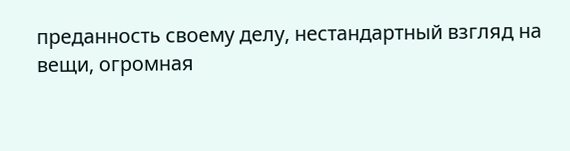преданность своему делу, нестандартный взгляд на вещи, огромная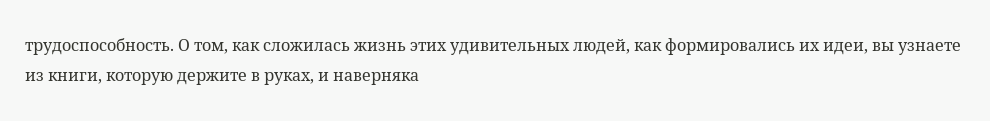трудоспособность. О том, как сложилась жизнь этих удивительных людей, как формировались их идеи, вы узнаете из книги, которую держите в руках, и наверняка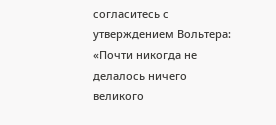согласитесь с утверждением Вольтера: «Почти никогда не делалось ничего великого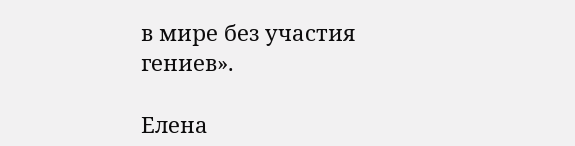в мире без участия гениев».

Елена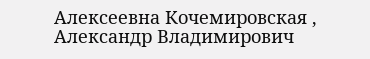Алексеевна Кочемировская , Александр Владимирович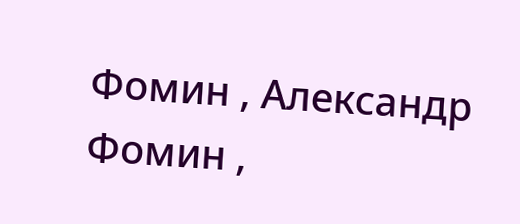Фомин , Александр Фомин ,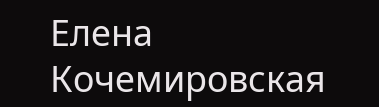Елена Кочемировская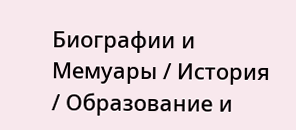Биографии и Мемуары / История / Образование и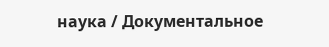наука / Документальное